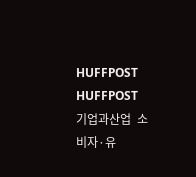HUFFPOST
HUFFPOST
기업과산업  소비자·유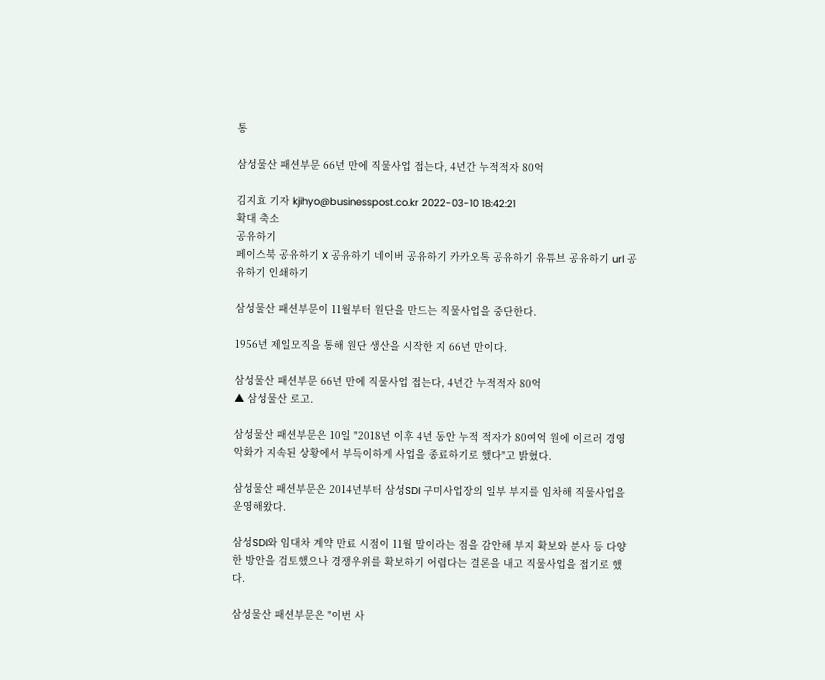통

삼성물산 패션부문 66년 만에 직물사업 접는다, 4년간 누적적자 80억

김지효 기자 kjihyo@businesspost.co.kr 2022-03-10 18:42:21
확대 축소
공유하기
페이스북 공유하기 X 공유하기 네이버 공유하기 카카오톡 공유하기 유튜브 공유하기 url 공유하기 인쇄하기

삼성물산 패션부문이 11월부터 원단을 만드는 직물사업을 중단한다.

1956년 제일모직을 통해 원단 생산을 시작한 지 66년 만이다.

삼성물산 패션부문 66년 만에 직물사업 접는다, 4년간 누적적자 80억
▲ 삼성물산 로고.

삼성물산 패션부문은 10일 "2018년 이후 4년 동안 누적 적자가 80여억 원에 이르러 경영 악화가 지속된 상황에서 부득이하게 사업을 종료하기로 했다"고 밝혔다.

삼성물산 패션부문은 2014년부터 삼성SDI 구미사업장의 일부 부지를 임차해 직물사업을 운영해왔다.

삼성SDI와 임대차 계약 만료 시점이 11월 말이라는 점을 감안해 부지 확보와 분사 등 다양한 방안을 검토했으나 경쟁우위를 확보하기 어렵다는 결론을 내고 직물사업을 접기로 했다.

삼성물산 패션부문은 "이번 사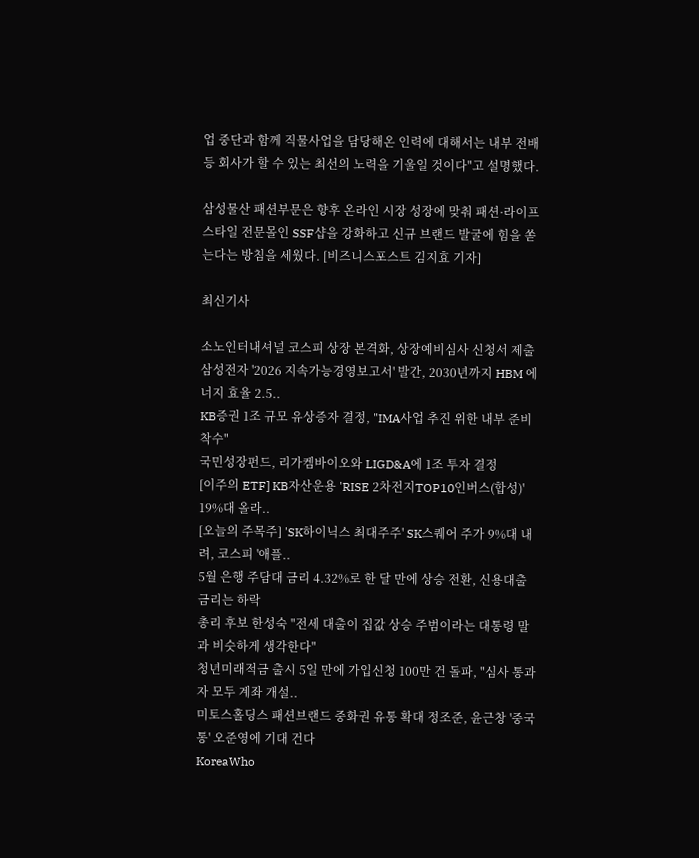업 중단과 함께 직물사업을 담당해온 인력에 대해서는 내부 전배 등 회사가 할 수 있는 최선의 노력을 기울일 것이다"고 설명했다.

삼성물산 패션부문은 향후 온라인 시장 성장에 맞춰 패션·라이프스타일 전문몰인 SSF샵을 강화하고 신규 브랜드 발굴에 힘을 쏟는다는 방침을 세웠다. [비즈니스포스트 김지효 기자]

최신기사

소노인터내셔널 코스피 상장 본격화, 상장예비심사 신청서 제출
삼성전자 '2026 지속가능경영보고서' 발간, 2030년까지 HBM 에너지 효율 2.5..
KB증권 1조 규모 유상증자 결정, "IMA사업 추진 위한 내부 준비 착수"
국민성장펀드, 리가켐바이오와 LIGD&A에 1조 투자 결정
[이주의 ETF] KB자산운용 'RISE 2차전지TOP10인버스(합성)' 19%대 올라..
[오늘의 주목주] 'SK하이닉스 최대주주' SK스퀘어 주가 9%대 내려, 코스피 '애플..
5월 은행 주담대 금리 4.32%로 한 달 만에 상승 전환, 신용대출 금리는 하락
총리 후보 한성숙 "전세 대출이 집값 상승 주범이라는 대통령 말과 비슷하게 생각한다"
청년미래적금 출시 5일 만에 가입신청 100만 건 돌파, "심사 통과자 모두 계좌 개설..
미토스홀딩스 패션브랜드 중화권 유통 확대 정조준, 윤근창 '중국통' 오준영에 기대 건다
KoreaWho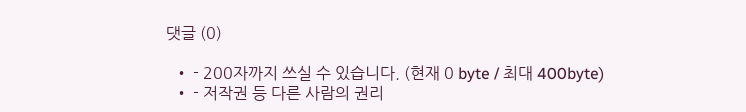댓글 (0)

  • - 200자까지 쓰실 수 있습니다. (현재 0 byte / 최대 400byte)
  • - 저작권 등 다른 사람의 권리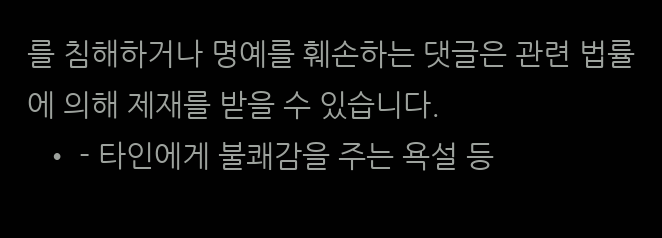를 침해하거나 명예를 훼손하는 댓글은 관련 법률에 의해 제재를 받을 수 있습니다.
  • - 타인에게 불쾌감을 주는 욕설 등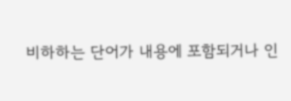비하하는 단어가 내용에 포함되거나 인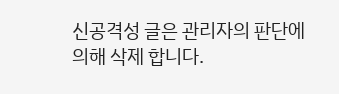신공격성 글은 관리자의 판단에 의해 삭제 합니다.